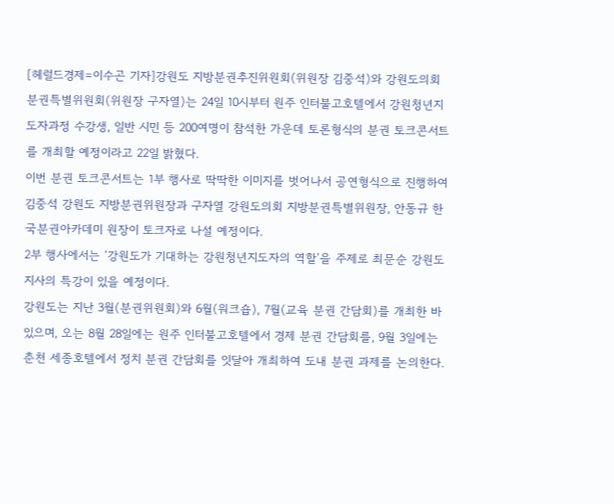[헤럴드경제=이수곤 기자]강원도 지방분권추진위원회(위원장 김중석)와 강원도의회 분권특별위원회(위원장 구자열)는 24일 10시부터 원주 인터불고호텔에서 강원청년지도자과정 수강생, 일반 시민 등 200여명이 참석한 가운데 토론형식의 분권 토크콘서트를 개최할 예정이라고 22일 밝혔다.
이번 분권 토크콘서트는 1부 행사로 딱딱한 이미지를 벗어나서 공연형식으로 진행하여 김중석 강원도 지방분권위원장과 구자열 강원도의회 지방분권특별위원장, 안동규 한국분권아카데미 원장이 토크자로 나설 예정이다.
2부 행사에서는 ‘강원도가 기대하는 강원청년지도자의 역할’을 주제로 최문순 강원도지사의 특강이 있을 예정이다.
강원도는 지난 3월(분권위원회)와 6월(워크숍), 7월(교육 분권 간담회)를 개최한 바 있으며, 오는 8월 28일에는 원주 인터불고호텔에서 경제 분권 간담회를, 9월 3일에는 춘천 세종호텔에서 정치 분권 간담회를 잇달아 개최하여 도내 분권 과제를 논의한다.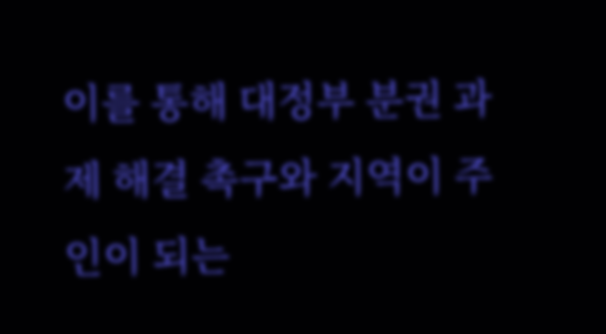이를 통해 대정부 분권 과제 해결 촉구와 지역이 주인이 되는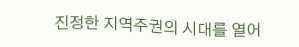진정한 지역주권의 시대를 열어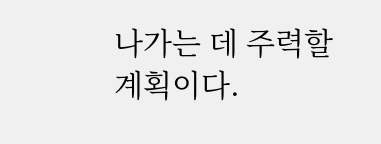나가는 데 주력할 계획이다.